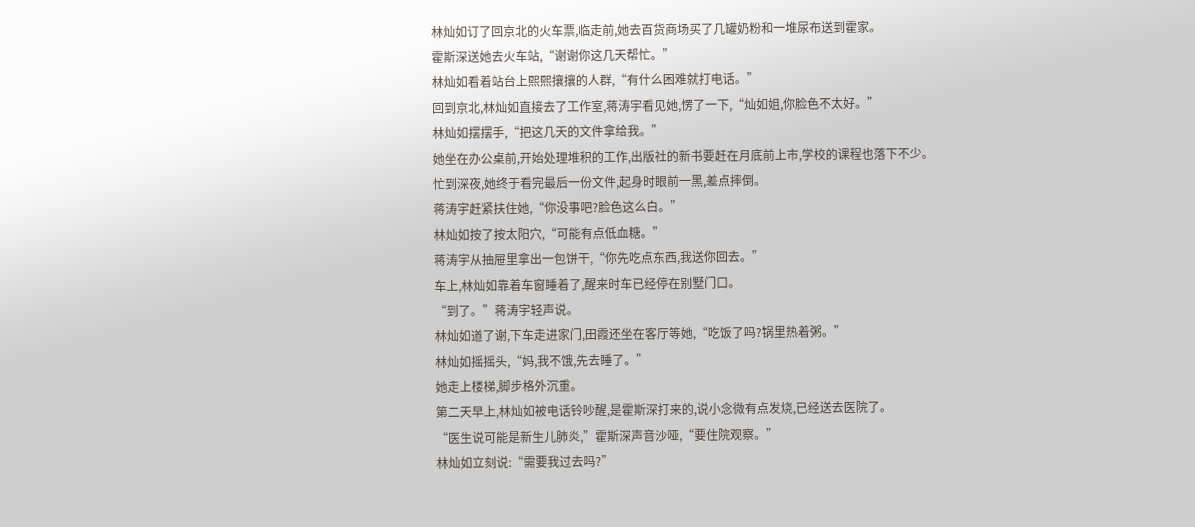林灿如订了回京北的火车票,临走前,她去百货商场买了几罐奶粉和一堆尿布送到霍家。
霍斯深送她去火车站,“谢谢你这几天帮忙。”
林灿如看着站台上熙熙攘攘的人群,“有什么困难就打电话。”
回到京北,林灿如直接去了工作室,蒋涛宇看见她,愣了一下,“灿如姐,你脸色不太好。”
林灿如摆摆手,“把这几天的文件拿给我。”
她坐在办公桌前,开始处理堆积的工作,出版社的新书要赶在月底前上市,学校的课程也落下不少。
忙到深夜,她终于看完最后一份文件,起身时眼前一黑,差点摔倒。
蒋涛宇赶紧扶住她,“你没事吧?脸色这么白。”
林灿如按了按太阳穴,“可能有点低血糖。”
蒋涛宇从抽屉里拿出一包饼干,“你先吃点东西,我送你回去。”
车上,林灿如靠着车窗睡着了,醒来时车已经停在别墅门口。
“到了。”蒋涛宇轻声说。
林灿如道了谢,下车走进家门,田霞还坐在客厅等她,“吃饭了吗?锅里热着粥。”
林灿如摇摇头,“妈,我不饿,先去睡了。”
她走上楼梯,脚步格外沉重。
第二天早上,林灿如被电话铃吵醒,是霍斯深打来的,说小念微有点发烧,已经送去医院了。
“医生说可能是新生儿肺炎,”霍斯深声音沙哑,“要住院观察。”
林灿如立刻说:“需要我过去吗?”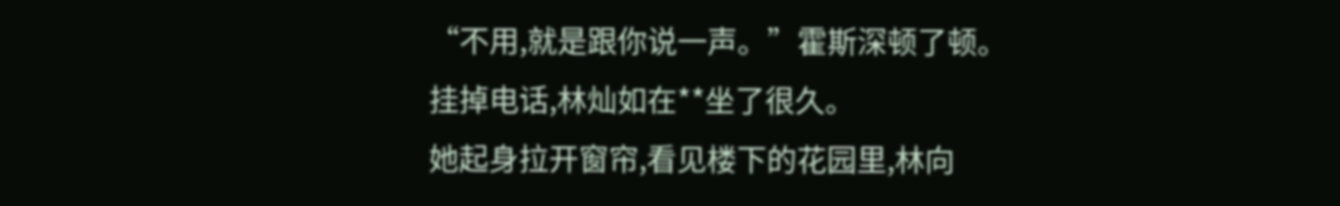“不用,就是跟你说一声。”霍斯深顿了顿。
挂掉电话,林灿如在**坐了很久。
她起身拉开窗帘,看见楼下的花园里,林向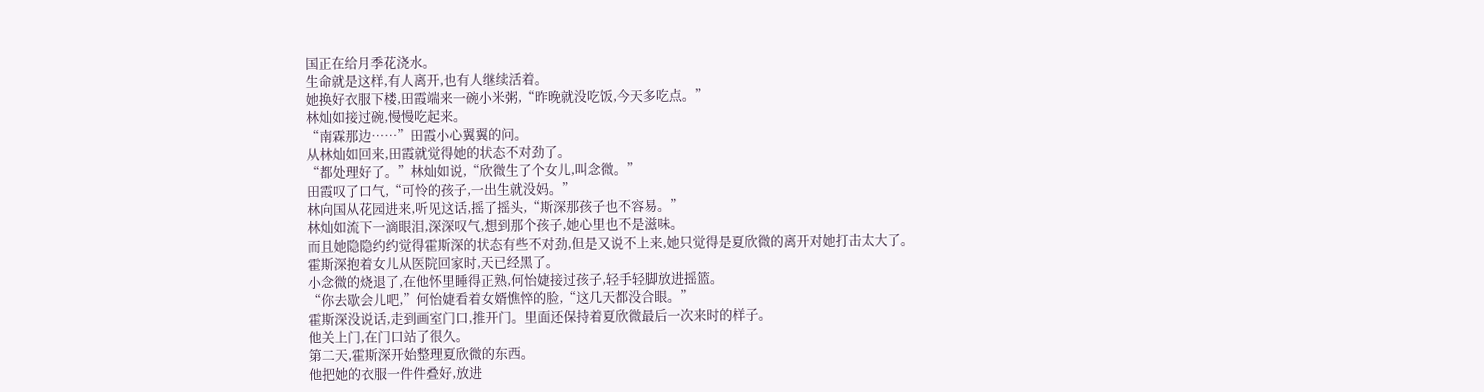国正在给月季花浇水。
生命就是这样,有人离开,也有人继续活着。
她换好衣服下楼,田霞端来一碗小米粥,“昨晚就没吃饭,今天多吃点。”
林灿如接过碗,慢慢吃起来。
“南霖那边……”田霞小心翼翼的问。
从林灿如回来,田霞就觉得她的状态不对劲了。
“都处理好了。”林灿如说,“欣微生了个女儿,叫念微。”
田霞叹了口气,“可怜的孩子,一出生就没妈。”
林向国从花园进来,听见这话,摇了摇头,“斯深那孩子也不容易。”
林灿如流下一滴眼泪,深深叹气,想到那个孩子,她心里也不是滋味。
而且她隐隐约约觉得霍斯深的状态有些不对劲,但是又说不上来,她只觉得是夏欣微的离开对她打击太大了。
霍斯深抱着女儿从医院回家时,天已经黑了。
小念微的烧退了,在他怀里睡得正熟,何怡婕接过孩子,轻手轻脚放进摇篮。
“你去歇会儿吧,”何怡婕看着女婿憔悴的脸,“这几天都没合眼。”
霍斯深没说话,走到画室门口,推开门。里面还保持着夏欣微最后一次来时的样子。
他关上门,在门口站了很久。
第二天,霍斯深开始整理夏欣微的东西。
他把她的衣服一件件叠好,放进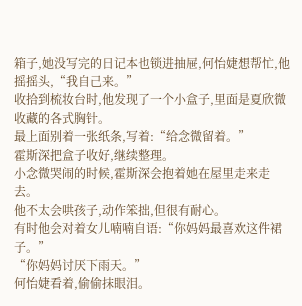箱子,她没写完的日记本也锁进抽屉,何怡婕想帮忙,他摇摇头,“我自己来。”
收拾到梳妆台时,他发现了一个小盒子,里面是夏欣微收藏的各式胸针。
最上面别着一张纸条,写着:“给念微留着。”
霍斯深把盒子收好,继续整理。
小念微哭闹的时候,霍斯深会抱着她在屋里走来走去。
他不太会哄孩子,动作笨拙,但很有耐心。
有时他会对着女儿喃喃自语:“你妈妈最喜欢这件裙子。”
“你妈妈讨厌下雨天。”
何怡婕看着,偷偷抹眼泪。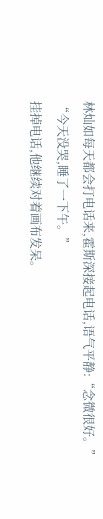林灿如每天都会打电话来,霍斯深接起电话,语气平静:“念微很好。”
“今天没哭,睡了一下午。”
挂掉电话,他继续对着画布发呆。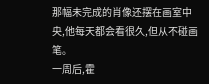那幅未完成的肖像还摆在画室中央,他每天都会看很久,但从不碰画笔。
一周后,霍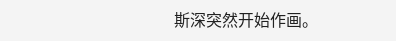斯深突然开始作画。